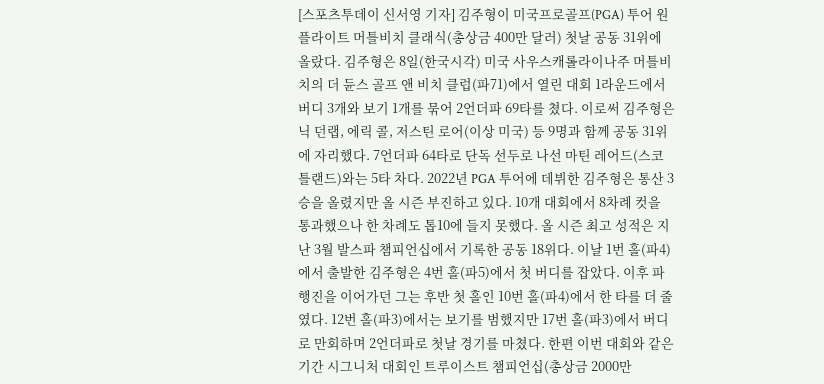[스포츠투데이 신서영 기자] 김주형이 미국프로골프(PGA) 투어 원플라이트 머틀비치 클래식(총상금 400만 달러) 첫날 공동 31위에 올랐다. 김주형은 8일(한국시각) 미국 사우스캐롤라이나주 머틀비치의 더 듄스 골프 앤 비치 클럽(파71)에서 열린 대회 1라운드에서 버디 3개와 보기 1개를 묶어 2언더파 69타를 쳤다. 이로써 김주형은 닉 던랩, 에릭 콜, 저스틴 로어(이상 미국) 등 9명과 함께 공동 31위에 자리했다. 7언더파 64타로 단독 선두로 나선 마틴 레어드(스코틀랜드)와는 5타 차다. 2022년 PGA 투어에 데뷔한 김주형은 통산 3승을 올렸지만 올 시즌 부진하고 있다. 10개 대회에서 8차례 컷을 통과했으나 한 차례도 톱10에 들지 못했다. 올 시즌 최고 성적은 지난 3월 발스파 챔피언십에서 기록한 공동 18위다. 이날 1번 홀(파4)에서 출발한 김주형은 4번 홀(파5)에서 첫 버디를 잡았다. 이후 파 행진을 이어가던 그는 후반 첫 홀인 10번 홀(파4)에서 한 타를 더 줄였다. 12번 홀(파3)에서는 보기를 범했지만 17번 홀(파3)에서 버디로 만회하며 2언더파로 첫날 경기를 마쳤다. 한편 이번 대회와 같은 기간 시그니처 대회인 트루이스트 챔피언십(총상금 2000만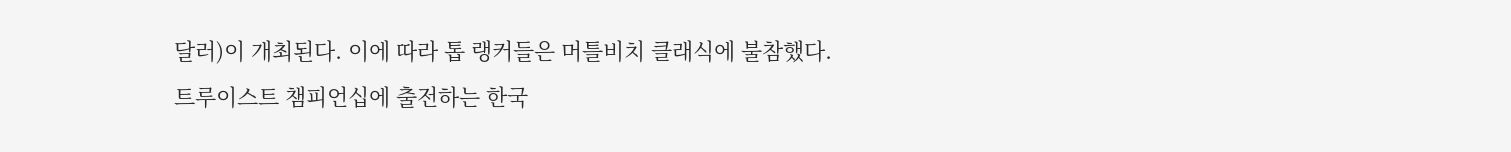달러)이 개최된다. 이에 따라 톱 랭커들은 머틀비치 클래식에 불참했다. 트루이스트 챔피언십에 출전하는 한국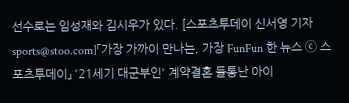선수로는 임성재와 김시우가 있다. [스포츠투데이 신서영 기자 sports@stoo.com]「가장 가까이 만나는, 가장 FunFun 한 뉴스 ⓒ 스포츠투데이」 '21세기 대군부인' 계약결혼 들통난 아이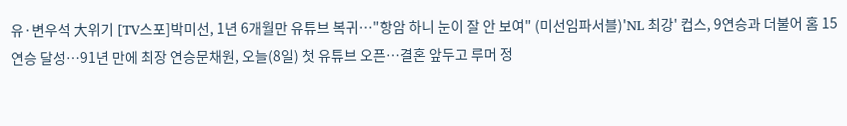유·변우석 大위기 [TV스포]박미선, 1년 6개월만 유튜브 복귀…"항암 하니 눈이 잘 안 보여" (미선임파서블)'NL 최강' 컵스, 9연승과 더불어 홈 15연승 달성…91년 만에 최장 연승문채원, 오늘(8일) 첫 유튜브 오픈…결혼 앞두고 루머 정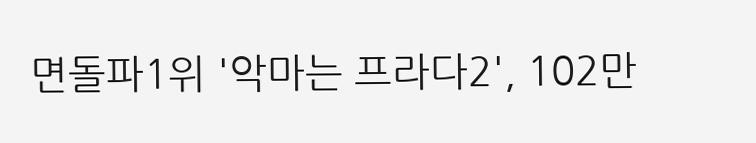면돌파1위 '악마는 프라다2', 102만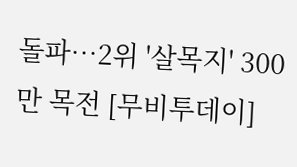돌파…2위 '살목지' 300만 목전 [무비투데이]